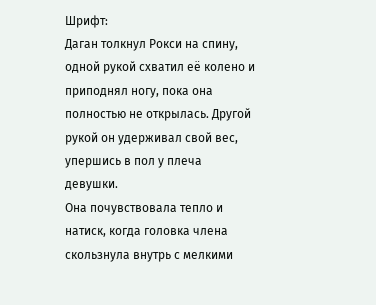Шрифт:
Даган толкнул Рокси на спину, одной рукой схватил её колено и приподнял ногу, пока она полностью не открылась. Другой рукой он удерживал свой вес, упершись в пол у плеча девушки.
Она почувствовала тепло и натиск, когда головка члена скользнула внутрь с мелкими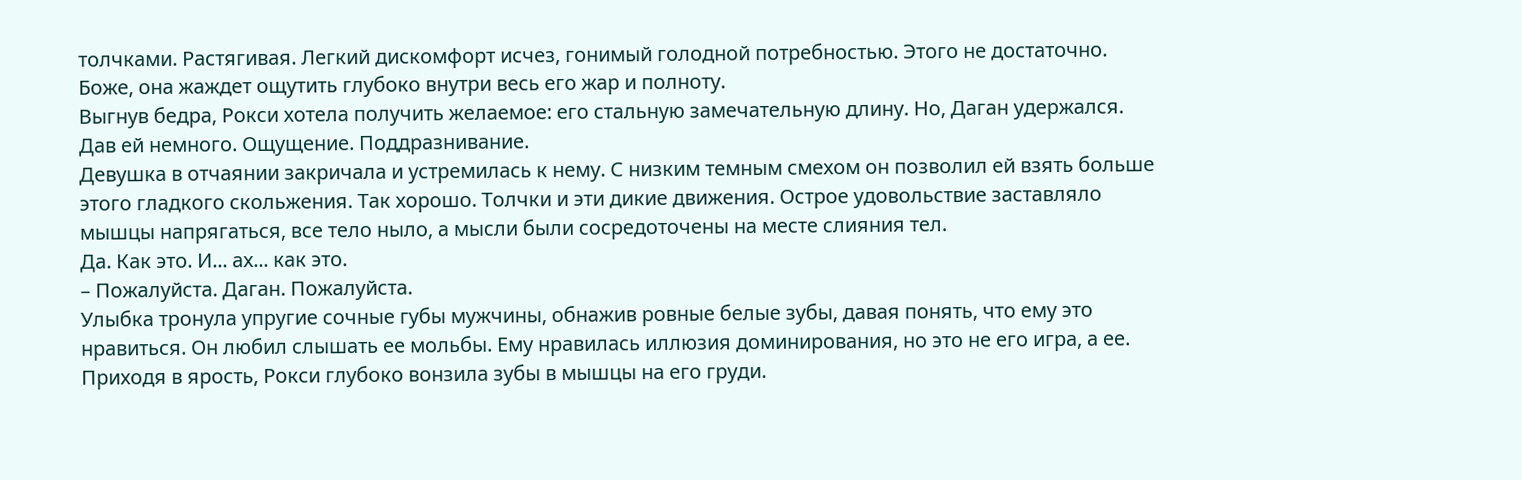толчками. Растягивая. Легкий дискомфорт исчез, гонимый голодной потребностью. Этого не достаточно. Боже, она жаждет ощутить глубоко внутри весь его жар и полноту.
Выгнув бедра, Рокси хотела получить желаемое: его стальную замечательную длину. Но, Даган удержался. Дав ей немного. Ощущение. Поддразнивание.
Девушка в отчаянии закричала и устремилась к нему. С низким темным смехом он позволил ей взять больше этого гладкого скольжения. Так хорошо. Толчки и эти дикие движения. Острое удовольствие заставляло мышцы напрягаться, все тело ныло, а мысли были сосредоточены на месте слияния тел.
Да. Как это. И... ах... как это.
– Пожалуйста. Даган. Пожалуйста.
Улыбка тронула упругие сочные губы мужчины, обнажив ровные белые зубы, давая понять, что ему это нравиться. Он любил слышать ее мольбы. Ему нравилась иллюзия доминирования, но это не его игра, а ее.
Приходя в ярость, Рокси глубоко вонзила зубы в мышцы на его груди.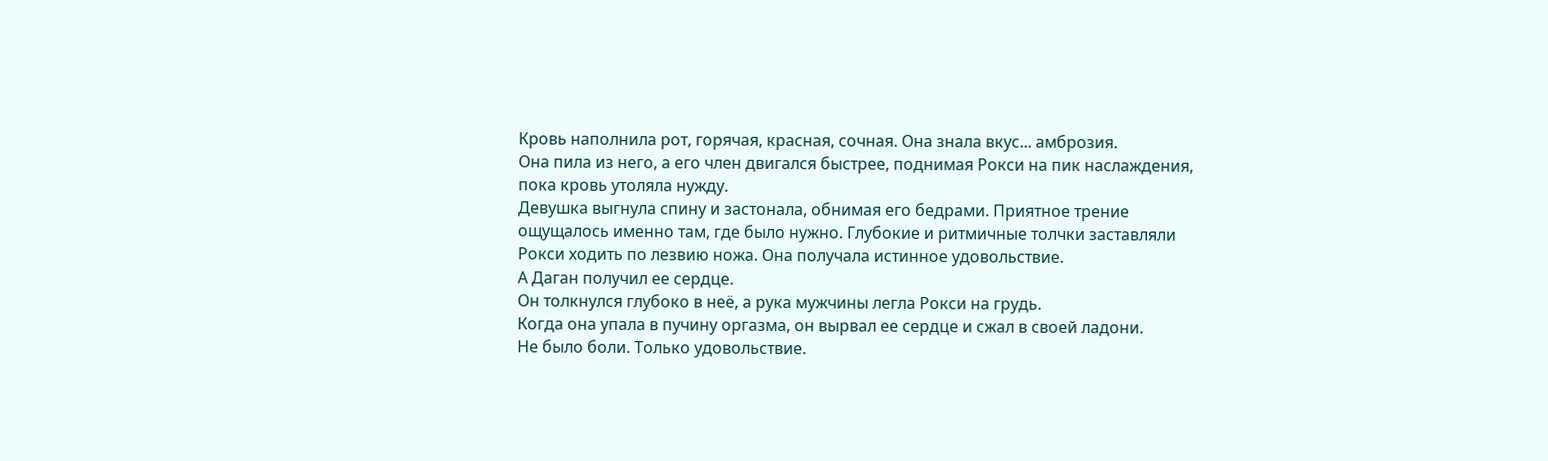Кровь наполнила рот, горячая, красная, сочная. Она знала вкус... амброзия.
Она пила из него, а его член двигался быстрее, поднимая Рокси на пик наслаждения, пока кровь утоляла нужду.
Девушка выгнула спину и застонала, обнимая его бедрами. Приятное трение ощущалось именно там, где было нужно. Глубокие и ритмичные толчки заставляли Рокси ходить по лезвию ножа. Она получала истинное удовольствие.
А Даган получил ее сердце.
Он толкнулся глубоко в неё, а рука мужчины легла Рокси на грудь.
Когда она упала в пучину оргазма, он вырвал ее сердце и сжал в своей ладони.
Не было боли. Только удовольствие.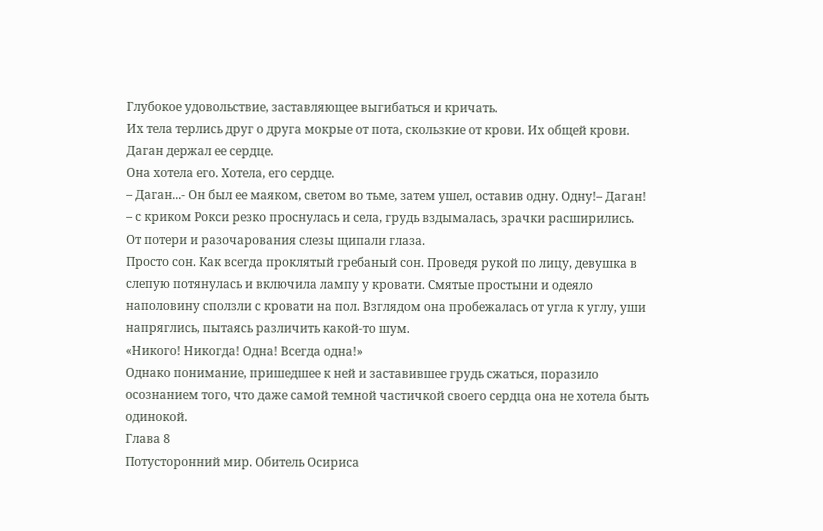Глубокое удовольствие, заставляющее выгибаться и кричать.
Их тела терлись друг о друга мокрые от пота, скользкие от крови. Их общей крови.
Даган держал ее сердце.
Она хотела его. Хотела, его сердце.
– Даган...- Он был ее маяком, светом во тьме, затем ушел, оставив одну. Одну!– Даган!
– с криком Рокси резко проснулась и села, грудь вздымалась, зрачки расширились. От потери и разочарования слезы щипали глаза.
Просто сон. Как всегда проклятый гребаный сон. Проведя рукой по лицу, девушка в слепую потянулась и включила лампу у кровати. Смятые простыни и одеяло наполовину сползли с кровати на пол. Взглядом она пробежалась от угла к углу, уши напряглись, пытаясь различить какой-то шум.
«Никого! Никогда! Одна! Всегда одна!»
Однако понимание, пришедшее к ней и заставившее грудь сжаться, поразило осознанием того, что даже самой темной частичкой своего сердца она не хотела быть одинокой.
Глава 8
Потусторонний мир. Обитель Осириса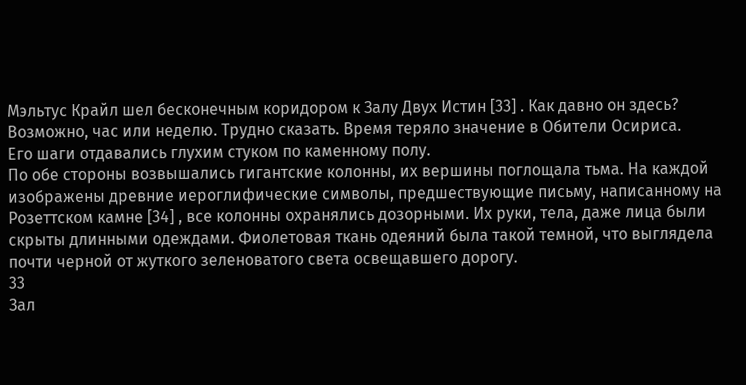Мэльтус Крайл шел бесконечным коридором к Залу Двух Истин [33] . Как давно он здесь? Возможно, час или неделю. Трудно сказать. Время теряло значение в Обители Осириса.
Его шаги отдавались глухим стуком по каменному полу.
По обе стороны возвышались гигантские колонны, их вершины поглощала тьма. На каждой изображены древние иероглифические символы, предшествующие письму, написанному на Розеттском камне [34] , все колонны охранялись дозорными. Их руки, тела, даже лица были скрыты длинными одеждами. Фиолетовая ткань одеяний была такой темной, что выглядела почти черной от жуткого зеленоватого света освещавшего дорогу.
33
Зал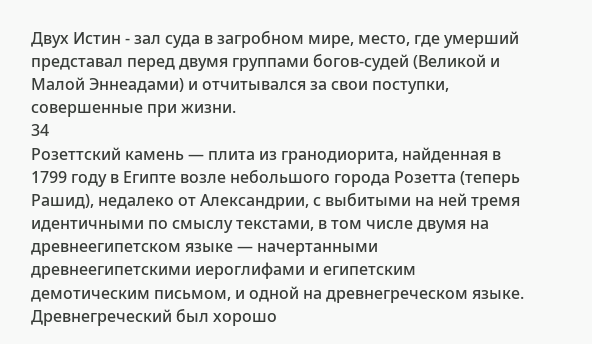Двух Истин - зал суда в загробном мире, место, где умерший представал перед двумя группами богов-судей (Великой и Малой Эннеадами) и отчитывался за свои поступки, совершенные при жизни.
34
Розеттский камень — плита из гранодиорита, найденная в 1799 году в Египте возле небольшого города Розетта (теперь Рашид), недалеко от Александрии, с выбитыми на ней тремя идентичными по смыслу текстами, в том числе двумя на древнеегипетском языке — начертанными древнеегипетскими иероглифами и египетским демотическим письмом, и одной на древнегреческом языке. Древнегреческий был хорошо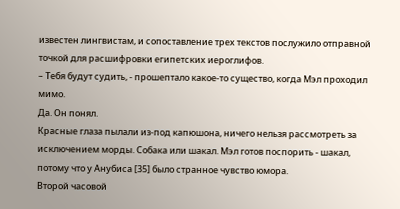известен лингвистам, и сопоставление трех текстов послужило отправной точкой для расшифровки египетских иероглифов.
– Тебя будут судить, - прошептало какое-то существо, когда Мэл проходил мимо.
Да. Он понял.
Красные глаза пылали из-под капюшона, ничего нельзя рассмотреть за исключением морды. Собака или шакал. Мэл готов поспорить - шакал, потому что у Анубиса [35] было странное чувство юмора.
Второй часовой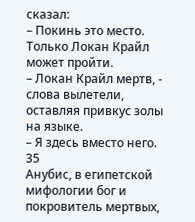сказал:
– Покинь это место. Только Локан Крайл может пройти.
– Локан Крайл мертв, - слова вылетели, оставляя привкус золы на языке.
– Я здесь вместо него.
35
Анубис, в египетской мифологии бог и покровитель мертвых,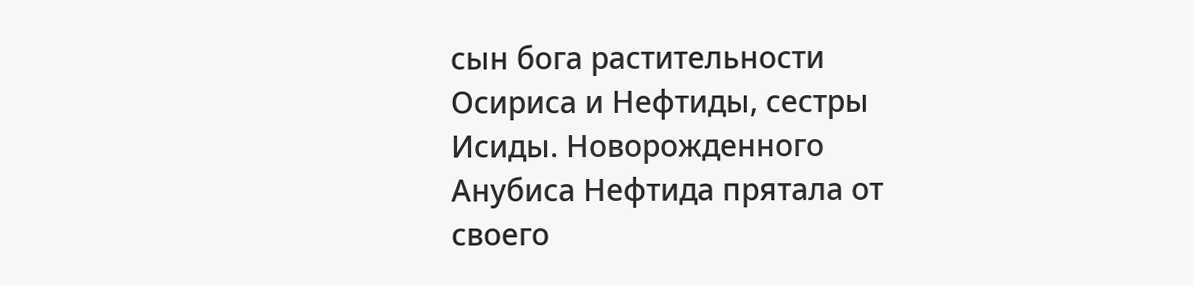сын бога растительности Осириса и Нефтиды, сестры Исиды. Новорожденного Анубиса Нефтида прятала от своего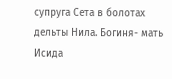супруга Сета в болотах дельты Нила. Богиня- мать Исида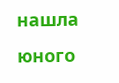нашла юного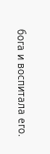бога и воспитала его.